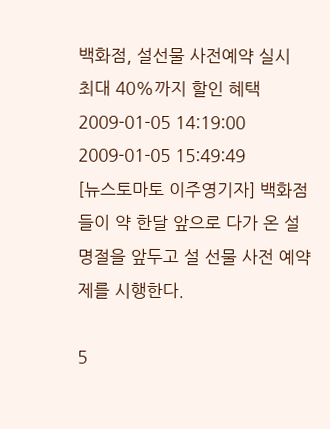백화점, 설선물 사전예약 실시
최대 40%까지 할인 혜택
2009-01-05 14:19:00 2009-01-05 15:49:49
[뉴스토마토 이주영기자] 백화점들이 약 한달 앞으로 다가 온 설 명절을 앞두고 설 선물 사전 예약제를 시행한다.

5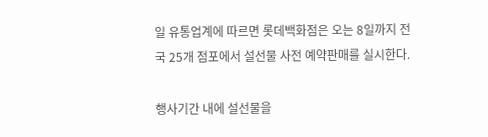일 유통업계에 따르면 롯데백화점은 오는 8일까지 전국 25개 점포에서 설선물 사전 예약판매를 실시한다.

행사기간 내에 설선물을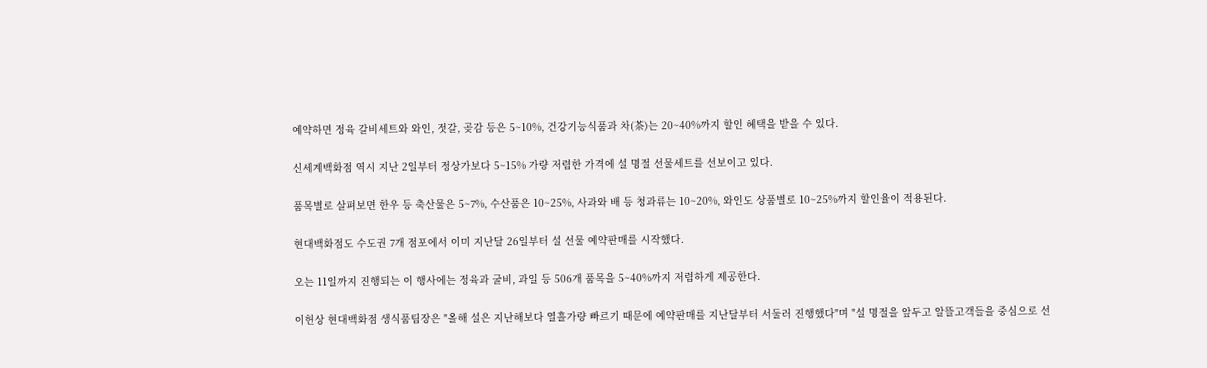예약하면 정육 갈비세트와 와인, 젓갈, 곶감 등은 5~10%, 건강기능식품과 차(茶)는 20~40%까지 할인 혜택을 받을 수 있다.

신세계백화점 역시 지난 2일부터 정상가보다 5~15% 가량 저렴한 가격에 설 명절 선물세트를 선보이고 있다.

품목별로 살펴보면 한우 등 축산물은 5~7%, 수산품은 10~25%, 사과와 배 등 청과류는 10~20%, 와인도 상품별로 10~25%까지 할인율이 적용된다.

현대백화점도 수도권 7개 점포에서 이미 지난달 26일부터 설 선물 예약판매를 시작했다.

오는 11일까지 진행되는 이 행사에는 정육과 굴비, 과일 등 506개 품목을 5~40%까지 저렴하게 제공한다.

이헌상 현대백화점 생식품팀장은 "올해 설은 지난해보다 열흘가량 빠르기 때문에 예약판매를 지난달부터 서둘러 진행했다"며 "설 명절을 앞두고 알뜰고객들을 중심으로 선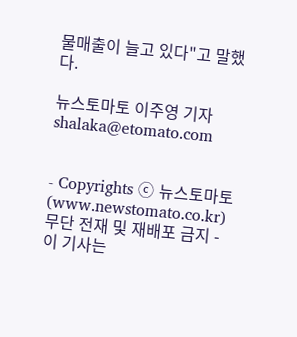물매출이 늘고 있다"고 말했다.

뉴스토마토 이주영 기자 shalaka@etomato.com


- Copyrights ⓒ 뉴스토마토 (www.newstomato.co.kr) 무단 전재 및 재배포 금지 -
이 기사는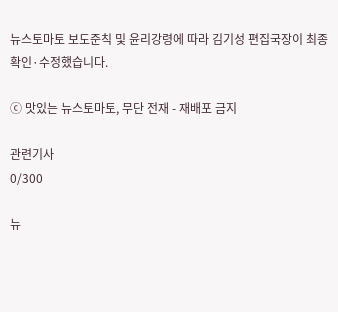뉴스토마토 보도준칙 및 윤리강령에 따라 김기성 편집국장이 최종 확인·수정했습니다.

ⓒ 맛있는 뉴스토마토, 무단 전재 - 재배포 금지

관련기사
0/300

뉴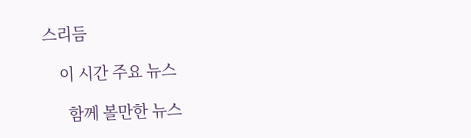스리듬

    이 시간 주요 뉴스

      함께 볼만한 뉴스